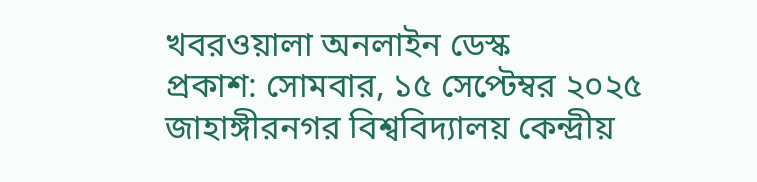খবরওয়ালা অনলাইন ডেস্ক
প্রকাশ: সোমবার, ১৫ সেপ্টেম্বর ২০২৫
জাহাঙ্গীরনগর বিশ্ববিদ্যালয় কেন্দ্রীয়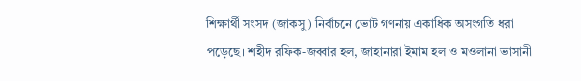শিক্ষার্থী সংসদ (জাকসু) নির্বাচনে ভোট গণনায় একাধিক অসংগতি ধরা পড়েছে। শহীদ রফিক-জব্বার হল, জাহানারা ইমাম হল ও মওলানা ভাসানী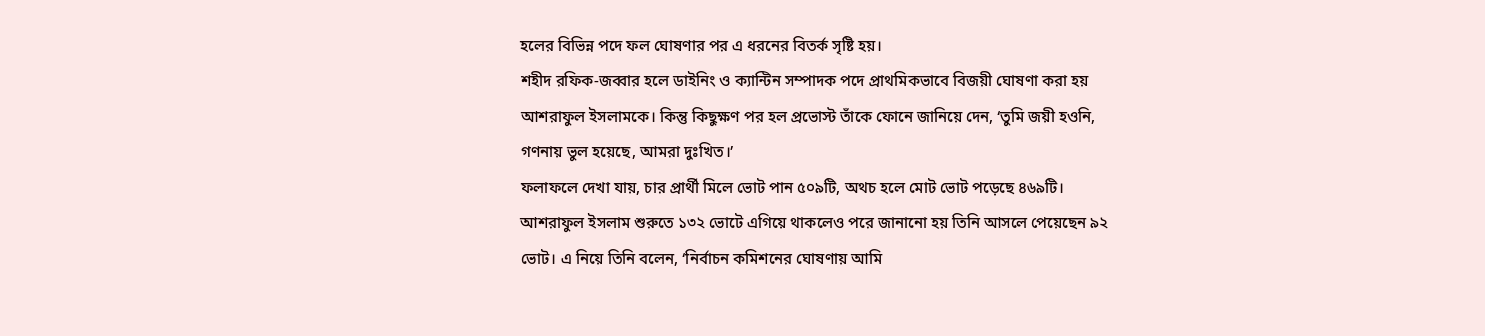হলের বিভিন্ন পদে ফল ঘোষণার পর এ ধরনের বিতর্ক সৃষ্টি হয়।
শহীদ রফিক-জব্বার হলে ডাইনিং ও ক্যান্টিন সম্পাদক পদে প্রাথমিকভাবে বিজয়ী ঘোষণা করা হয় আশরাফুল ইসলামকে। কিন্তু কিছুক্ষণ পর হল প্রভোস্ট তাঁকে ফোনে জানিয়ে দেন, ‘তুমি জয়ী হওনি, গণনায় ভুল হয়েছে, আমরা দুঃখিত।’
ফলাফলে দেখা যায়, চার প্রার্থী মিলে ভোট পান ৫০৯টি, অথচ হলে মোট ভোট পড়েছে ৪৬৯টি। আশরাফুল ইসলাম শুরুতে ১৩২ ভোটে এগিয়ে থাকলেও পরে জানানো হয় তিনি আসলে পেয়েছেন ৯২ ভোট। এ নিয়ে তিনি বলেন, ‘নির্বাচন কমিশনের ঘোষণায় আমি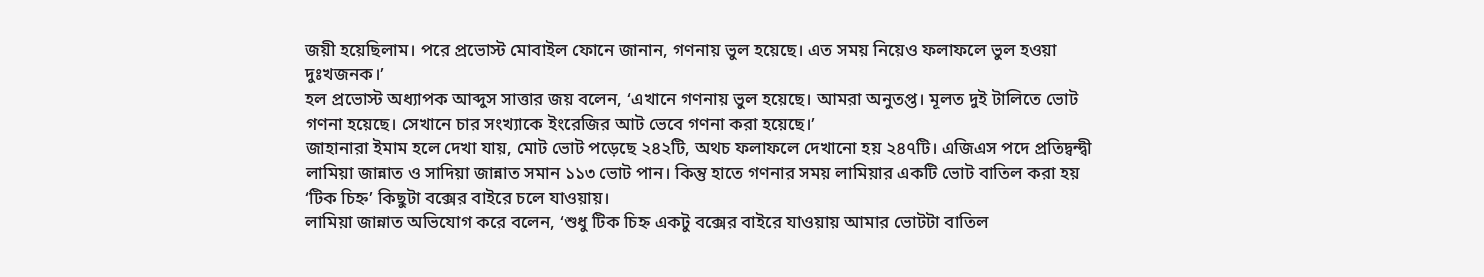জয়ী হয়েছিলাম। পরে প্রভোস্ট মোবাইল ফোনে জানান, গণনায় ভুল হয়েছে। এত সময় নিয়েও ফলাফলে ভুল হওয়া দুঃখজনক।’
হল প্রভোস্ট অধ্যাপক আব্দুস সাত্তার জয় বলেন, ‘এখানে গণনায় ভুল হয়েছে। আমরা অনুতপ্ত। মূলত দুই টালিতে ভোট গণনা হয়েছে। সেখানে চার সংখ্যাকে ইংরেজির আট ভেবে গণনা করা হয়েছে।’
জাহানারা ইমাম হলে দেখা যায়, মোট ভোট পড়েছে ২৪২টি, অথচ ফলাফলে দেখানো হয় ২৪৭টি। এজিএস পদে প্রতিদ্বন্দ্বী লামিয়া জান্নাত ও সাদিয়া জান্নাত সমান ১১৩ ভোট পান। কিন্তু হাতে গণনার সময় লামিয়ার একটি ভোট বাতিল করা হয় ‘টিক চিহ্ন’ কিছুটা বক্সের বাইরে চলে যাওয়ায়।
লামিয়া জান্নাত অভিযোগ করে বলেন, ‘শুধু টিক চিহ্ন একটু বক্সের বাইরে যাওয়ায় আমার ভোটটা বাতিল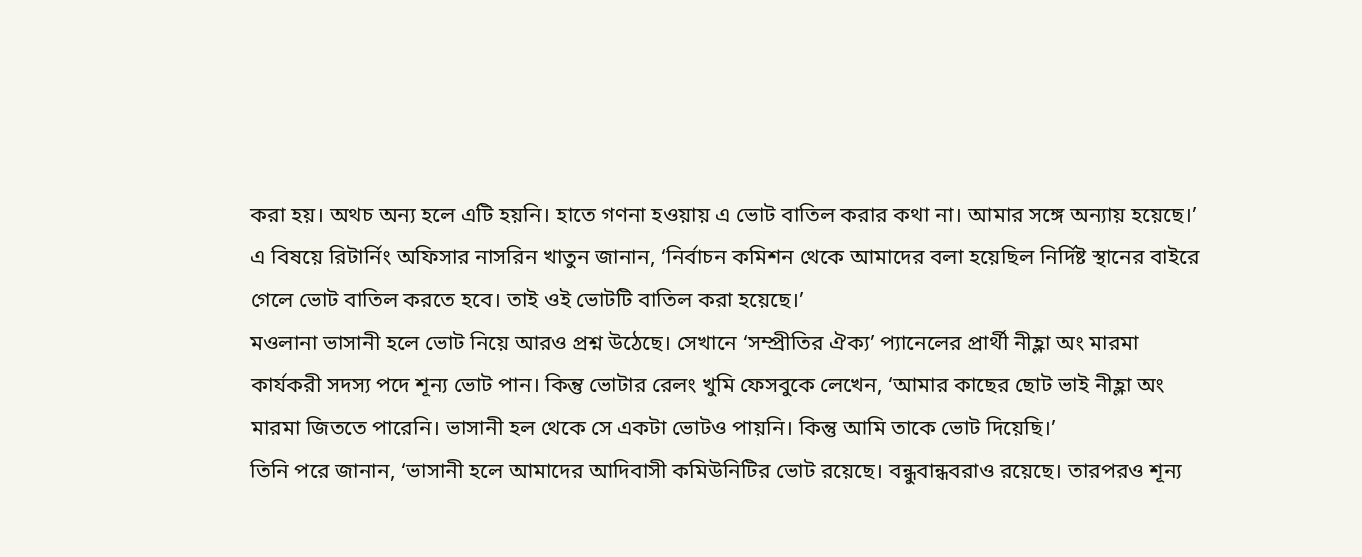করা হয়। অথচ অন্য হলে এটি হয়নি। হাতে গণনা হওয়ায় এ ভোট বাতিল করার কথা না। আমার সঙ্গে অন্যায় হয়েছে।’
এ বিষয়ে রিটার্নিং অফিসার নাসরিন খাতুন জানান, ‘নির্বাচন কমিশন থেকে আমাদের বলা হয়েছিল নির্দিষ্ট স্থানের বাইরে গেলে ভোট বাতিল করতে হবে। তাই ওই ভোটটি বাতিল করা হয়েছে।’
মওলানা ভাসানী হলে ভোট নিয়ে আরও প্রশ্ন উঠেছে। সেখানে ‘সম্প্রীতির ঐক্য’ প্যানেলের প্রার্থী নীহ্লা অং মারমা কার্যকরী সদস্য পদে শূন্য ভোট পান। কিন্তু ভোটার রেলং খুমি ফেসবুকে লেখেন, ‘আমার কাছের ছোট ভাই নীহ্লা অং মারমা জিততে পারেনি। ভাসানী হল থেকে সে একটা ভোটও পায়নি। কিন্তু আমি তাকে ভোট দিয়েছি।’
তিনি পরে জানান, ‘ভাসানী হলে আমাদের আদিবাসী কমিউনিটির ভোট রয়েছে। বন্ধুবান্ধবরাও রয়েছে। তারপরও শূন্য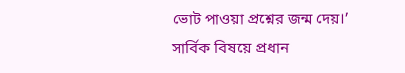ভোট পাওয়া প্রশ্নের জন্ম দেয়।’
সার্বিক বিষয়ে প্রধান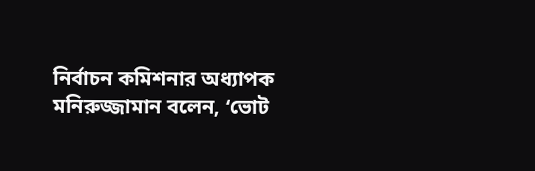নির্বাচন কমিশনার অধ্যাপক মনিরুজ্জামান বলেন, ‘ভোট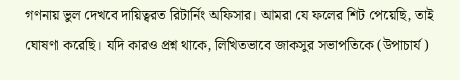গণনায় ভুল দেখবে দায়িত্বরত রিটার্নিং অফিসার। আমরা যে ফলের শিট পেয়েছি, তাই ঘোষণা করেছি। যদি কারও প্রশ্ন থাকে, লিখিতভাবে জাকসুর সভাপতিকে (উপাচার্য)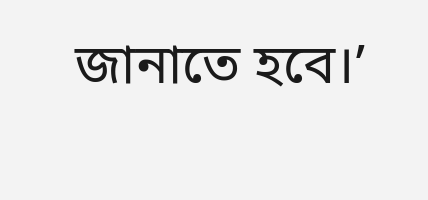জানাতে হবে।’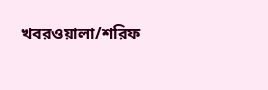খবরওয়ালা/শরিফ